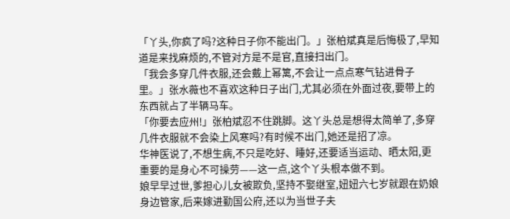「丫头,你疯了吗?这种日子你不能出门。」张柏斌真是后悔极了,早知道是来找麻烦的,不管对方是不是官,直接扫出门。
「我会多穿几件衣服,还会戴上幂篱,不会让一点点寒气钻进骨子里。」张水薇也不喜欢这种日子出门,尤其必须在外面过夜,要带上的东西就占了半辆马车。
「你要去应州!」张柏斌忍不住跳脚。这丫头总是想得太简单了,多穿几件衣服就不会染上风寒吗?有时候不出门,她还是招了凉。
华神医说了,不想生病,不只是吃好、睡好,还要适当运动、晒太阳,更重要的是身心不可操劳——这一点,这个丫头根本做不到。
娘早早过世,爹担心儿女被欺负,坚持不娶继室,妞妞六七岁就跟在奶娘身边管家,后来嫁进勤国公府,还以为当世子夫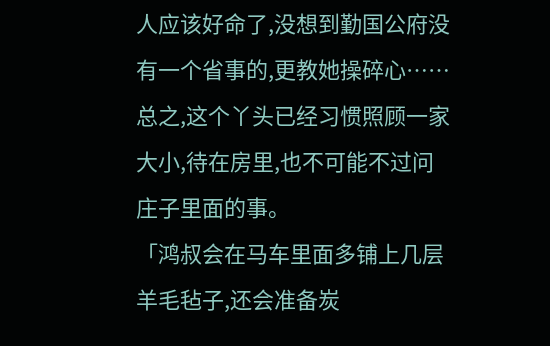人应该好命了,没想到勤国公府没有一个省事的,更教她操碎心……总之,这个丫头已经习惯照顾一家大小,待在房里,也不可能不过问庄子里面的事。
「鸿叔会在马车里面多铺上几层羊毛毡子,还会准备炭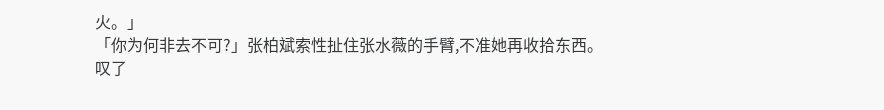火。」
「你为何非去不可?」张柏斌索性扯住张水薇的手臂,不准她再收拾东西。
叹了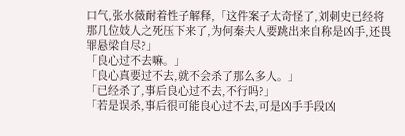口气,张水薇耐着性子解释,「这件案子太奇怪了,刘刺史已经将那几位妓人之死压下来了,为何秦夫人要跳出来自称是凶手,还畏罪悬梁自尽?」
「良心过不去嘛。」
「良心真要过不去,就不会杀了那么多人。」
「已经杀了,事后良心过不去,不行吗?」
「若是误杀,事后很可能良心过不去,可是凶手手段凶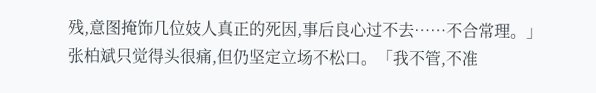残,意图掩饰几位妓人真正的死因,事后良心过不去……不合常理。」
张柏斌只觉得头很痛,但仍坚定立场不松口。「我不管,不准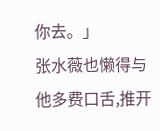你去。」
张水薇也懒得与他多费口舌,推开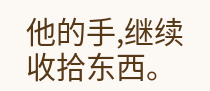他的手,继续收拾东西。